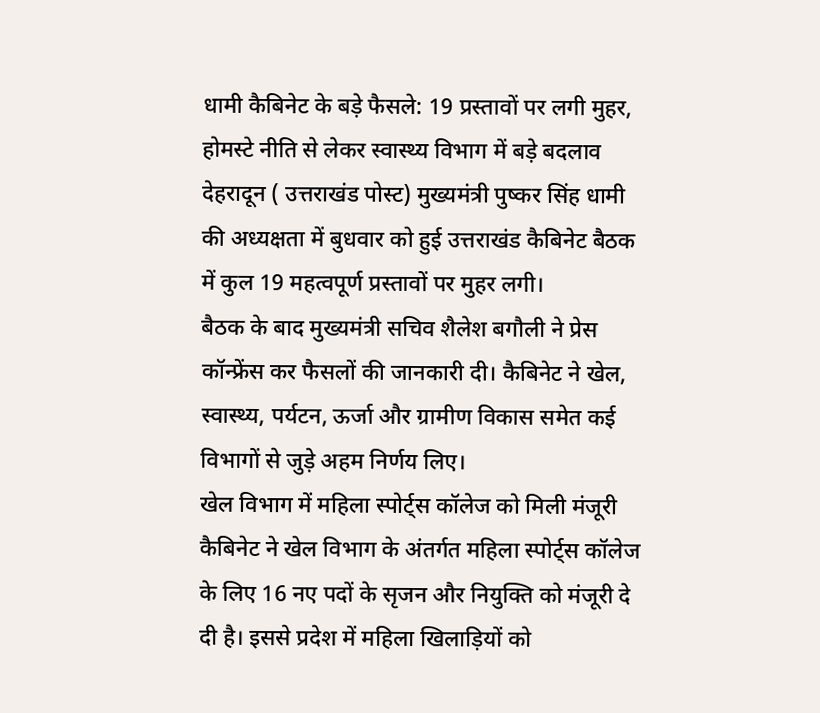धामी कैबिनेट के बड़े फैसले: 19 प्रस्तावों पर लगी मुहर, होमस्टे नीति से लेकर स्वास्थ्य विभाग में बड़े बदलाव
देहरादून ( उत्तराखंड पोस्ट) मुख्यमंत्री पुष्कर सिंह धामी की अध्यक्षता में बुधवार को हुई उत्तराखंड कैबिनेट बैठक में कुल 19 महत्वपूर्ण प्रस्तावों पर मुहर लगी।
बैठक के बाद मुख्यमंत्री सचिव शैलेश बगौली ने प्रेस कॉन्फ्रेंस कर फैसलों की जानकारी दी। कैबिनेट ने खेल, स्वास्थ्य, पर्यटन, ऊर्जा और ग्रामीण विकास समेत कई विभागों से जुड़े अहम निर्णय लिए।
खेल विभाग में महिला स्पोर्ट्स कॉलेज को मिली मंजूरी
कैबिनेट ने खेल विभाग के अंतर्गत महिला स्पोर्ट्स कॉलेज के लिए 16 नए पदों के सृजन और नियुक्ति को मंजूरी दे दी है। इससे प्रदेश में महिला खिलाड़ियों को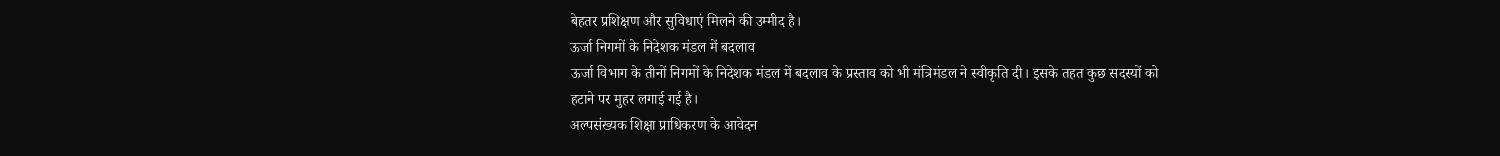बेहतर प्रशिक्षण और सुविधाएं मिलने की उम्मीद है।
ऊर्जा निगमों के निदेशक मंडल में बदलाव
ऊर्जा विभाग के तीनों निगमों के निदेशक मंडल में बदलाव के प्रस्ताव को भी मंत्रिमंडल ने स्वीकृति दी। इसके तहत कुछ सदस्यों को हटाने पर मुहर लगाई गई है।
अल्पसंख्यक शिक्षा प्राधिकरण के आवेदन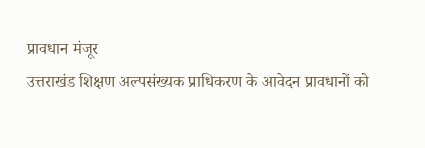प्रावधान मंजूर
उत्तराखंड शिक्षण अल्पसंख्यक प्राधिकरण के आवेदन प्रावधानों को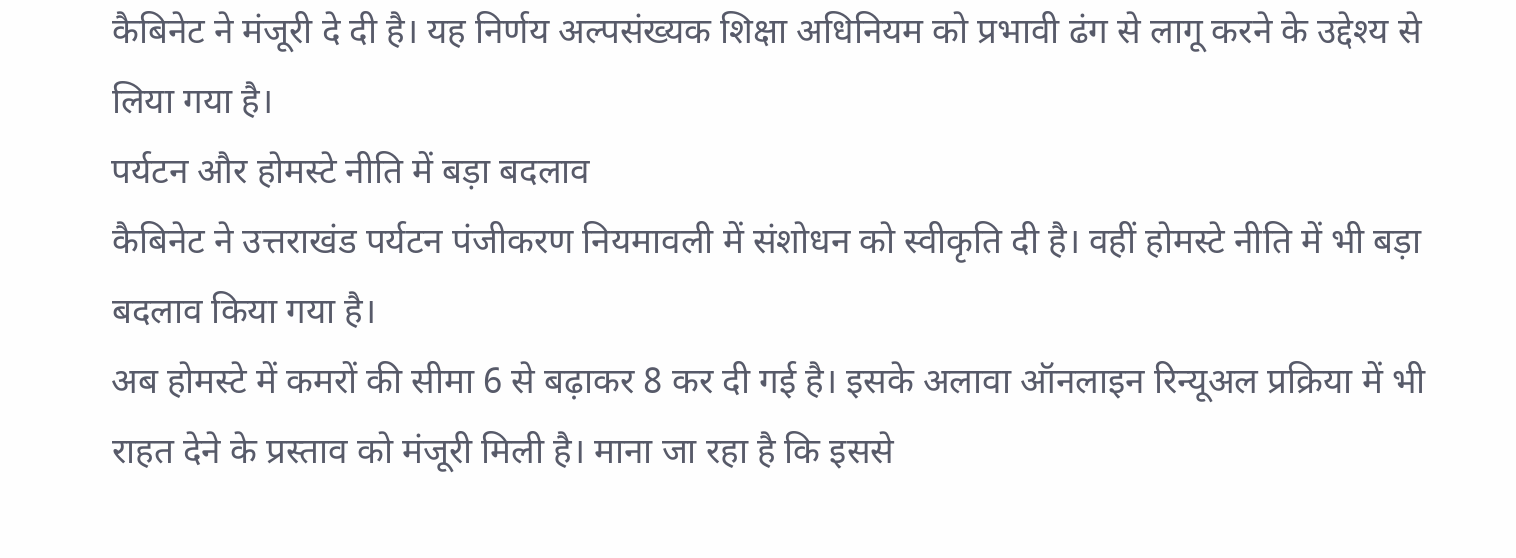कैबिनेट ने मंजूरी दे दी है। यह निर्णय अल्पसंख्यक शिक्षा अधिनियम को प्रभावी ढंग से लागू करने के उद्देश्य से लिया गया है।
पर्यटन और होमस्टे नीति में बड़ा बदलाव
कैबिनेट ने उत्तराखंड पर्यटन पंजीकरण नियमावली में संशोधन को स्वीकृति दी है। वहीं होमस्टे नीति में भी बड़ा बदलाव किया गया है।
अब होमस्टे में कमरों की सीमा 6 से बढ़ाकर 8 कर दी गई है। इसके अलावा ऑनलाइन रिन्यूअल प्रक्रिया में भी राहत देने के प्रस्ताव को मंजूरी मिली है। माना जा रहा है कि इससे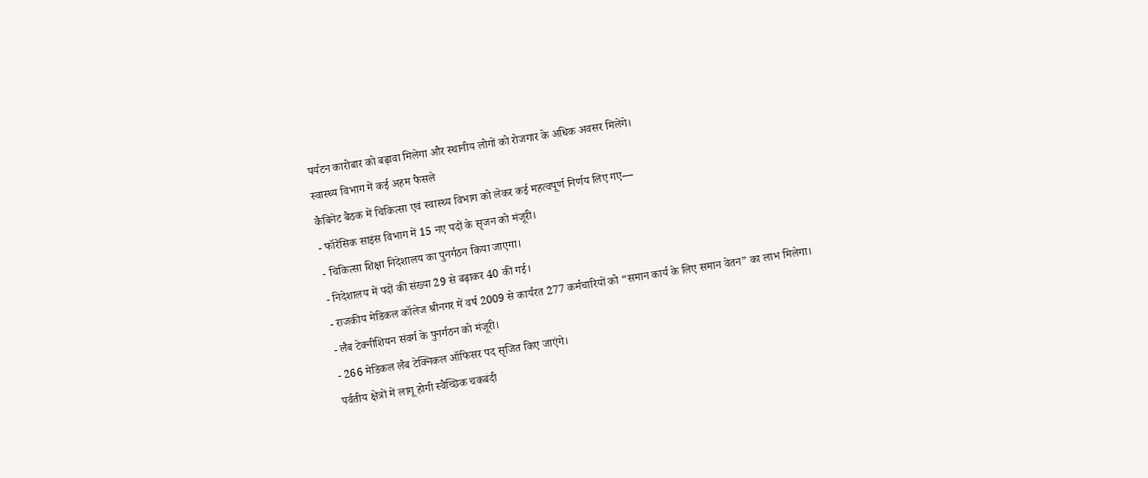पर्यटन कारोबार को बढ़ावा मिलेगा और स्थानीय लोगों को रोजगार के अधिक अवसर मिलेंगे।
स्वास्थ्य विभाग में कई अहम फैसले
कैबिनेट बैठक में चिकित्सा एवं स्वास्थ्य विभाग को लेकर कई महत्वपूर्ण निर्णय लिए गए—
- फॉरेंसिक साइंस विभाग में 15 नए पदों के सृजन को मंजूरी।
- चिकित्सा शिक्षा निदेशालय का पुनर्गठन किया जाएगा।
- निदेशालय में पदों की संख्या 29 से बढ़ाकर 40 की गई।
- राजकीय मेडिकल कॉलेज श्रीनगर में वर्ष 2009 से कार्यरत 277 कर्मचारियों को “समान कार्य के लिए समान वेतन” का लाभ मिलेगा।
- लैब टेक्नीशियन संवर्ग के पुनर्गठन को मंजूरी।
- 266 मेडिकल लैब टेक्निकल ऑफिसर पद सृजित किए जाएंगे।
पर्वतीय क्षेत्रों में लागू होगी स्वैच्छिक चकबंदी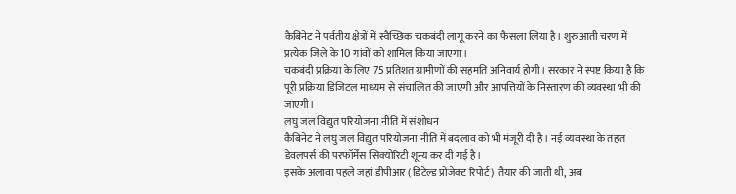कैबिनेट ने पर्वतीय क्षेत्रों में स्वैच्छिक चकबंदी लागू करने का फैसला लिया है। शुरुआती चरण में प्रत्येक जिले के 10 गांवों को शामिल किया जाएगा।
चकबंदी प्रक्रिया के लिए 75 प्रतिशत ग्रामीणों की सहमति अनिवार्य होगी। सरकार ने स्पष्ट किया है कि पूरी प्रक्रिया डिजिटल माध्यम से संचालित की जाएगी और आपत्तियों के निस्तारण की व्यवस्था भी की जाएगी।
लघु जल विद्युत परियोजना नीति में संशोधन
कैबिनेट ने लघु जल विद्युत परियोजना नीति में बदलाव को भी मंजूरी दी है। नई व्यवस्था के तहत डेवलपर्स की परफॉर्मेंस सिक्योरिटी शून्य कर दी गई है।
इसके अलावा पहले जहां डीपीआर (डिटेल्ड प्रोजेक्ट रिपोर्ट) तैयार की जाती थी, अब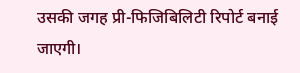उसकी जगह प्री-फिजिबिलिटी रिपोर्ट बनाई जाएगी।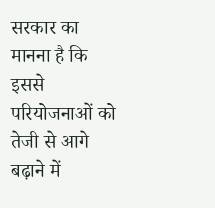सरकार का मानना है कि इससे परियोजनाओं को तेजी से आगे बढ़ाने में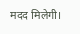मदद मिलेगी।